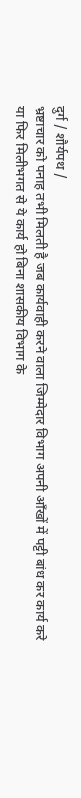दुर्ग / शौर्यपथ /
भ्रष्टाचार को पनाह तभी मिलती है जब कार्यवाही करने वाला जिम्मेदार विभाग अपनी आँखों में पट्टी बांध कर कार्य करे या फिर मिलीभगत से ये कार्य हो बिना शासकीय विभाग के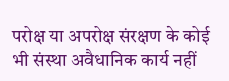परोक्ष या अपरोक्ष संरक्षण के कोई भी संस्था अवैधानिक कार्य नहीं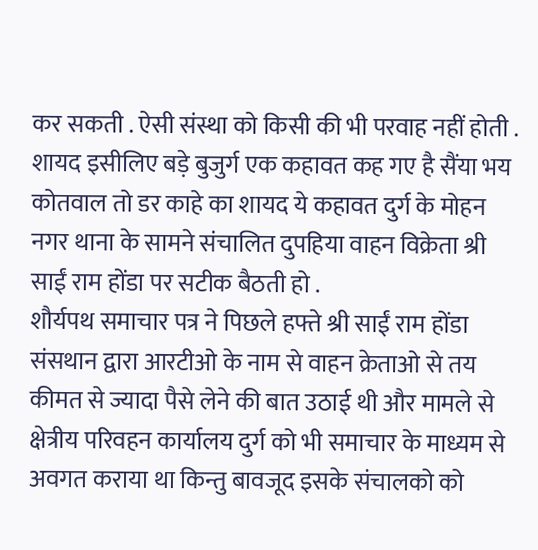कर सकती . ऐसी संस्था को किसी की भी परवाह नहीं होती . शायद इसीलिए बड़े बुजुर्ग एक कहावत कह गए है सैंया भय कोतवाल तो डर काहे का शायद ये कहावत दुर्ग के मोहन नगर थाना के सामने संचालित दुपहिया वाहन विक्रेता श्री साईं राम होंडा पर सटीक बैठती हो .
शौर्यपथ समाचार पत्र ने पिछले हफ्ते श्री साईं राम होंडा संसथान द्वारा आरटीओ के नाम से वाहन क्रेताओ से तय कीमत से ज्यादा पैसे लेने की बात उठाई थी और मामले से क्षेत्रीय परिवहन कार्यालय दुर्ग को भी समाचार के माध्यम से अवगत कराया था किन्तु बावजूद इसके संचालको को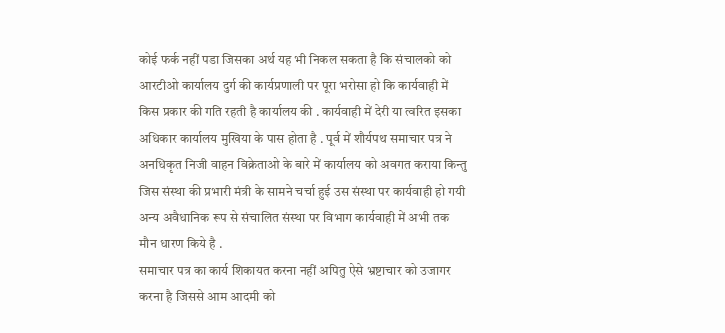कोई फर्क नहीं पडा जिसका अर्थ यह भी निकल सकता है कि संचालको को आरटीओ कार्यालय दुर्ग की कार्यप्रणाली पर पूरा भरोसा हो कि कार्यवाही में किस प्रकार की गति रहती है कार्यालय की . कार्यवाही में देरी या त्वरित इसका अधिकार कार्यालय मुखिया के पास होता है . पूर्व में शौर्यपथ समाचार पत्र ने अनधिकृत निजी वाहन विक्रेताओ के बारे में कार्यालय को अवगत कराया किन्तु जिस संस्था की प्रभारी मंत्री के सामने चर्चा हुई उस संस्था पर कार्यवाही हो गयी अन्य अवैधानिक रूप से संचालित संस्था पर विभाग कार्यवाही में अभी तक मौन धारण किये है .
समाचार पत्र का कार्य शिकायत करना नहीं अपितु ऐसे भ्रष्टाचार को उजागर करना है जिससे आम आदमी को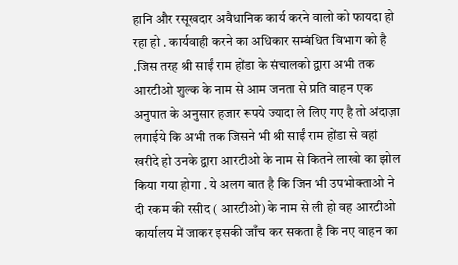हानि और रसूखदार अवैधानिक कार्य करने वालो को फायदा हो रहा हो . कार्यवाही करने का अधिकार सम्बंधित विभाग को है .जिस तरह श्री साईं राम होंडा के संचालको द्वारा अभी तक आरटीओ शुल्क के नाम से आम जनता से प्रति वाहन एक अनुपात के अनुसार हजार रूपये ज्यादा ले लिए गए है तो अंदाज़ा लगाईये कि अभी तक जिसने भी श्री साईं राम होंडा से वहां खरीदे हो उनके द्वारा आरटीओ के नाम से कितने लाखो का झोल किया गया होगा . ये अलग बात है कि जिन भी उपभोक्ताओ ने दी रकम की रसीद ( आरटीओ) के नाम से ली हो वह आरटीओ कार्यालय में जाकर इसकी जाँच कर सकता है कि नए वाहन का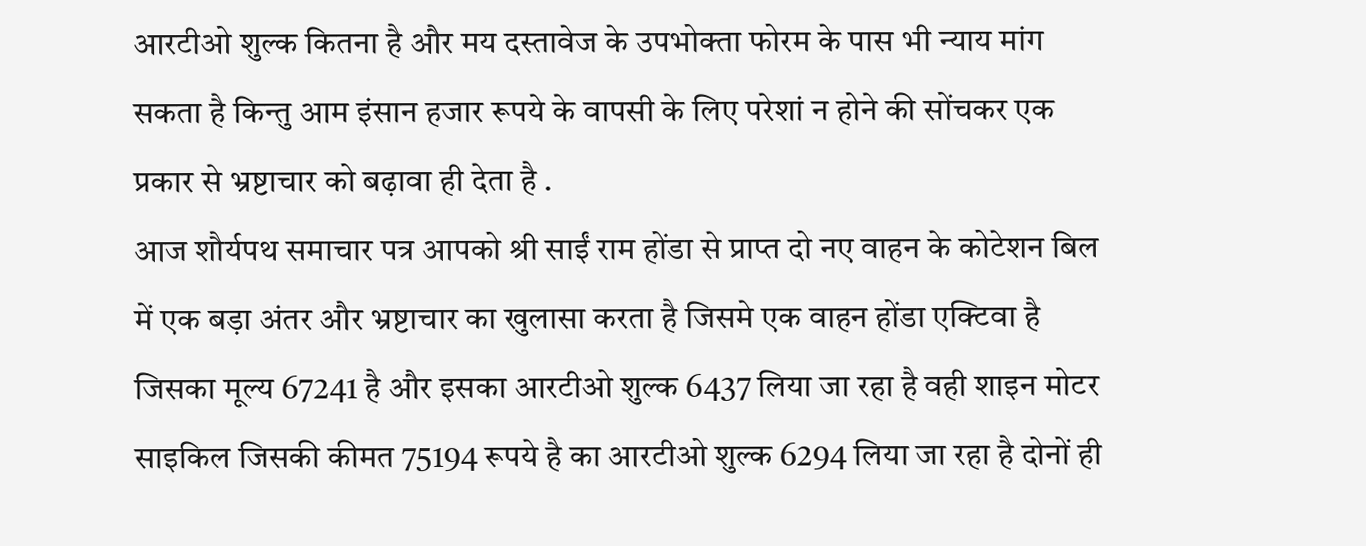आरटीओ शुल्क कितना है और मय दस्तावेज के उपभोक्ता फोरम के पास भी न्याय मांग सकता है किन्तु आम इंसान हजार रूपये के वापसी के लिए परेशां न होने की सोंचकर एक प्रकार से भ्रष्टाचार को बढ़ावा ही देता है .
आज शौर्यपथ समाचार पत्र आपको श्री साईं राम होंडा से प्राप्त दो नए वाहन के कोटेशन बिल में एक बड़ा अंतर और भ्रष्टाचार का खुलासा करता है जिसमे एक वाहन होंडा एक्टिवा है जिसका मूल्य 67241 है और इसका आरटीओ शुल्क 6437 लिया जा रहा है वही शाइन मोटर साइकिल जिसकी कीमत 75194 रूपये है का आरटीओ शुल्क 6294 लिया जा रहा है दोनों ही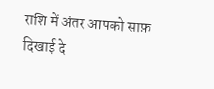राशि में अंतर आपको साफ़ दिखाई दे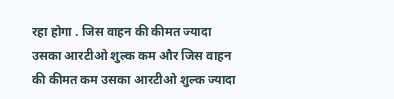रहा होगा . जिस वाहन की कीमत ज्यादा उसका आरटीओ शुल्क कम और जिस वाहन की कीमत कम उसका आरटीओ शुल्क ज्यादा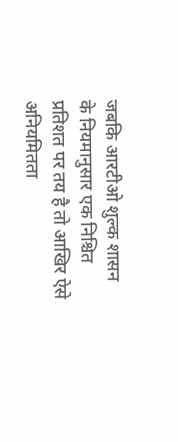जबकि आरटीओ शुल्क शासन के नियमानुसार एक निश्चित प्रतिशत पर तय है तो आखिर ऐसे अनियमितता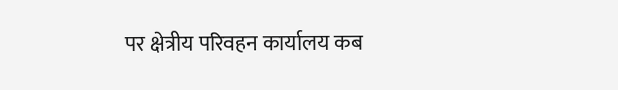पर क्षेत्रीय परिवहन कार्यालय कब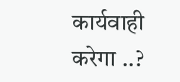कार्यवाही करेगा ..?